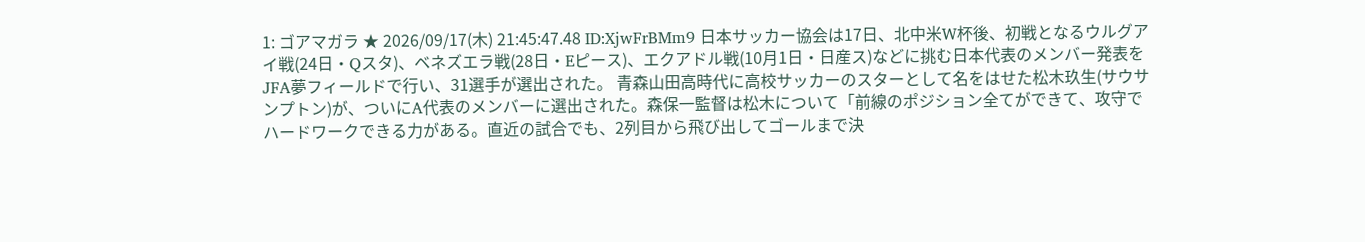1: ゴアマガラ ★ 2026/09/17(木) 21:45:47.48 ID:XjwFrBMm9 日本サッカー協会は17日、北中米W杯後、初戦となるウルグアイ戦(24日・Qスタ)、ベネズエラ戦(28日・Eピース)、エクアドル戦(10月1日・日産ス)などに挑む日本代表のメンバー発表をJFA夢フィールドで行い、31選手が選出された。 青森山田高時代に高校サッカーのスターとして名をはせた松木玖生(サウサンプトン)が、ついにA代表のメンバーに選出された。森保一監督は松木について「前線のポジション全てができて、攻守でハードワークできる力がある。直近の試合でも、2列目から飛び出してゴールまで決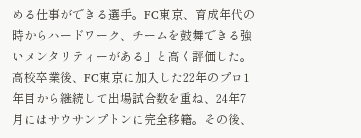める仕事ができる選手。FC東京、育成年代の時からハードワーク、チームを鼓舞できる強いメンタリティーがある」と高く評価した。 高校卒業後、FC東京に加入した22年のプロ1年目から継続して出場試合数を重ね、24年7月にはサウサンプトンに完全移籍。その後、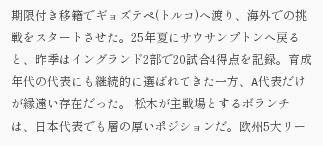期限付き移籍でギョズテペ(トルコ)へ渡り、海外での挑戦をスタートさせた。25年夏にサウサンプトンへ戻ると、昨季はイングランド2部で20試合4得点を記録。育成年代の代表にも継続的に選ばれてきた一方、A代表だけが縁遠い存在だった。 松木が主戦場とするボランチは、日本代表でも層の厚いポジションだ。欧州5大リー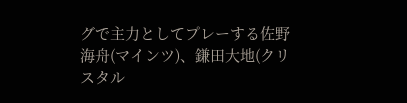グで主力としてプレーする佐野海舟(マインツ)、鎌田大地(クリスタル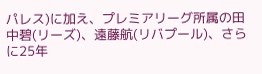パレス)に加え、プレミアリーグ所属の田中碧(リーズ)、遠藤航(リバプール)、さらに25年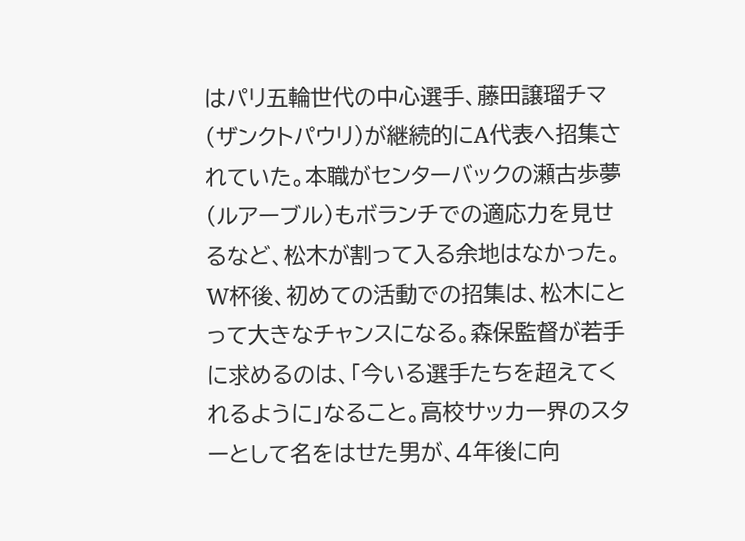はパリ五輪世代の中心選手、藤田譲瑠チマ(ザンクトパウリ)が継続的にA代表へ招集されていた。本職がセンターバックの瀬古歩夢(ルアーブル)もボランチでの適応力を見せるなど、松木が割って入る余地はなかった。 W杯後、初めての活動での招集は、松木にとって大きなチャンスになる。森保監督が若手に求めるのは、「今いる選手たちを超えてくれるように」なること。高校サッカー界のスターとして名をはせた男が、4年後に向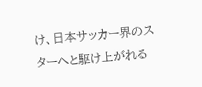け、日本サッカー界のスターへと駆け上がれる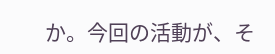か。今回の活動が、そ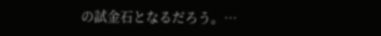の試金石となるだろう。…